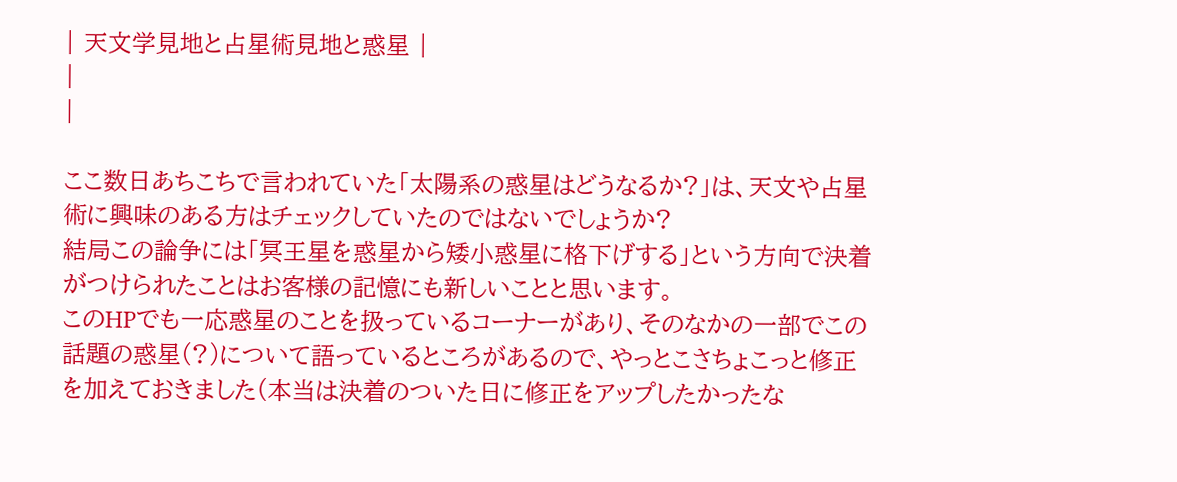| 天文学見地と占星術見地と惑星 |
|
|

ここ数日あちこちで言われていた「太陽系の惑星はどうなるか?」は、天文や占星術に興味のある方はチェックしていたのではないでしょうか?
結局この論争には「冥王星を惑星から矮小惑星に格下げする」という方向で決着がつけられたことはお客様の記憶にも新しいことと思います。
このHPでも一応惑星のことを扱っているコーナーがあり、そのなかの一部でこの話題の惑星(?)について語っているところがあるので、やっとこさちょこっと修正を加えておきました(本当は決着のついた日に修正をアップしたかったな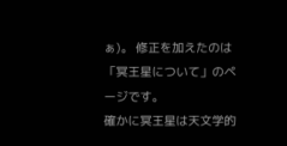ぁ)。 修正を加えたのは「冥王星について」のページです。
確かに冥王星は天文学的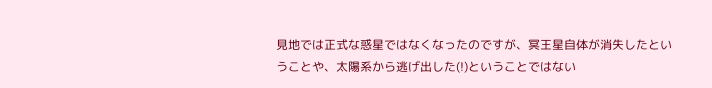見地では正式な惑星ではなくなったのですが、冥王星自体が消失したということや、太陽系から逃げ出した(!)ということではない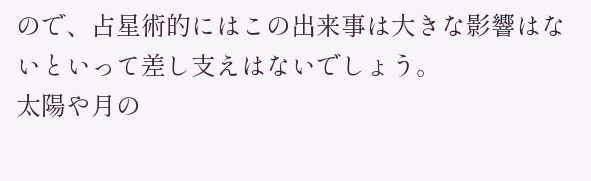ので、占星術的にはこの出来事は大きな影響はないといって差し支えはないでしょう。
太陽や月の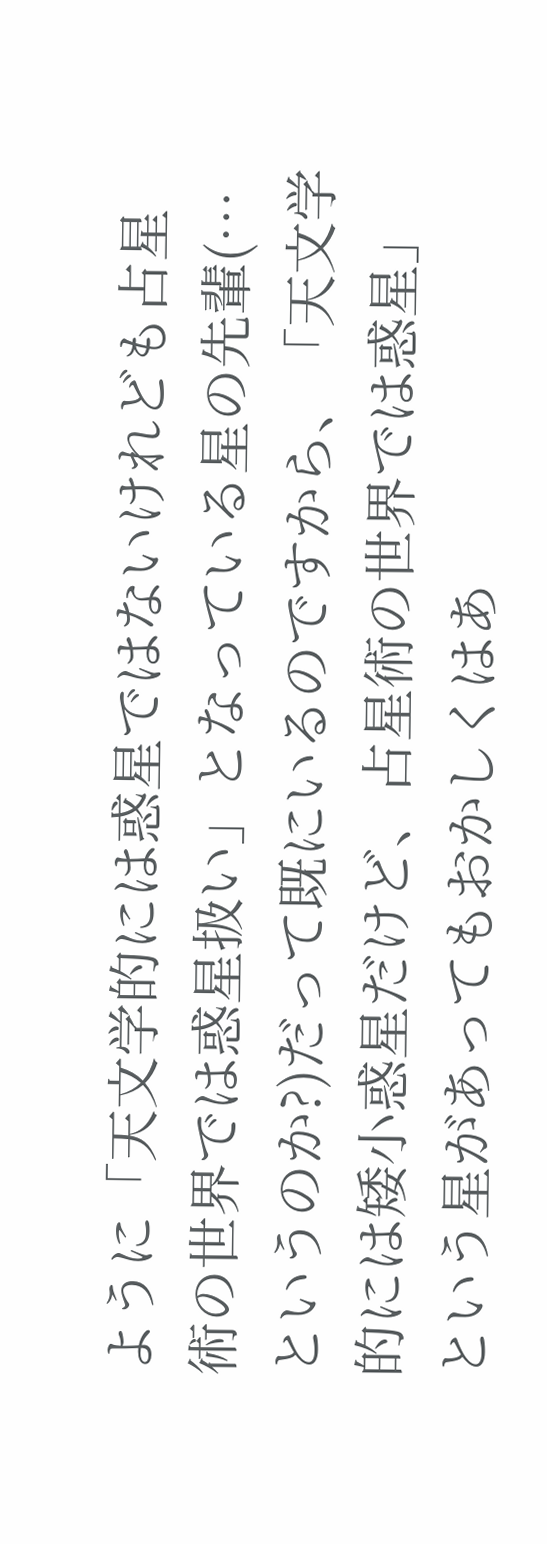ように「天文学的には惑星ではないけれども占星術の世界では惑星扱い」となっている星の先輩(…というのか?)だって既にいるのですから、「天文学的には矮小惑星だけど、占星術の世界では惑星」という星があってもおかしくはあ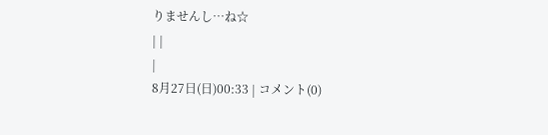りませんし…ね☆
| |
|
8月27日(日)00:33 | コメント(0)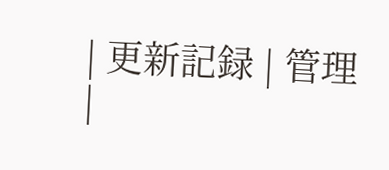| 更新記録 | 管理
|